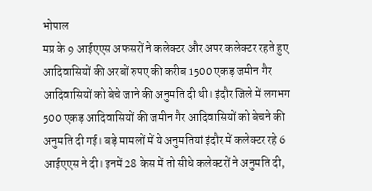भोपाल
मप्र के 9 आईएएस अफसरों ने कलेक्टर और अपर कलेक्टर रहते हुए आदिवासियों की अरबों रुपए की करीब 1500 एकड़ जमीन गैर आदिवासियों को बेचे जाने की अनुमति दी थी। इंदौर जिले में लगभग 500 एकड़ आदिवासियों की जमीन गैर आदिवासियों को बेचने की अनुमति दी गई। बड़े मामलों में ये अनुमतियां इंदौर में कलेक्टर रहे 6 आईएएस ने दी। इनमें 28 केस में तो सीधे कलेक्टरों ने अनुमति दी,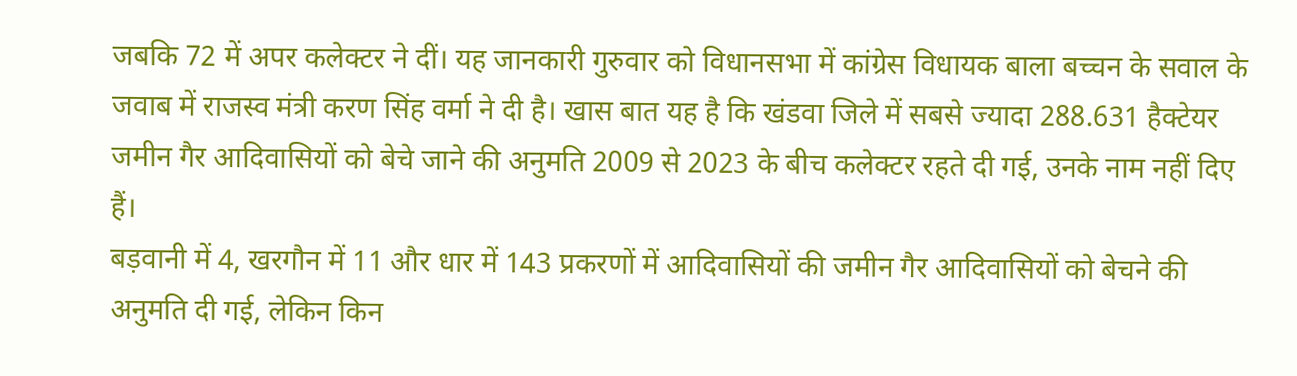जबकि 72 में अपर कलेक्टर ने दीं। यह जानकारी गुरुवार को विधानसभा में कांग्रेस विधायक बाला बच्चन के सवाल के जवाब में राजस्व मंत्री करण सिंह वर्मा ने दी है। खास बात यह है कि खंडवा जिले में सबसे ज्यादा 288.631 हैक्टेयर जमीन गैर आदिवासियों को बेचे जाने की अनुमति 2009 से 2023 के बीच कलेक्टर रहते दी गई, उनके नाम नहीं दिए हैं।
बड़वानी में 4, खरगौन में 11 और धार में 143 प्रकरणों में आदिवासियों की जमीन गैर आदिवासियों को बेचने की अनुमति दी गई, लेकिन किन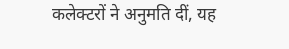कलेक्टरों ने अनुमति दीं, यह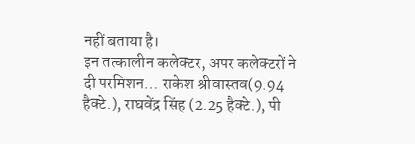नहीं बताया है।
इन तत्कालीन कलेक्टर, अपर कलेक्टरों ने दी परमिशन… राकेश श्रीवास्तव(9.94 हैक्टे.), राघवेंद्र सिंह (2.25 हैक्टे.), पी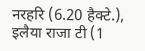नरहरि (6.20 हैक्टे.), इलैया राजा टी (1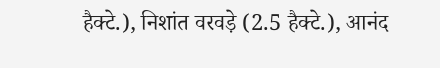हैक्टे.), निशांत वरवड़े (2.5 हैक्टे.), आनंद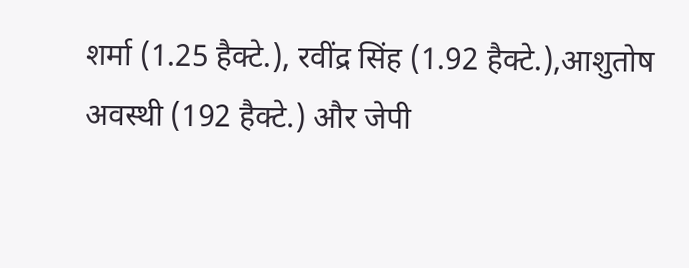शर्मा (1.25 हैक्टे.), रवींद्र सिंह (1.92 हैक्टे.),आशुतोष अवस्थी (192 हैक्टे.) और जेपी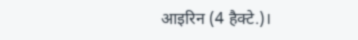आइरिन (4 हैक्टे.)।